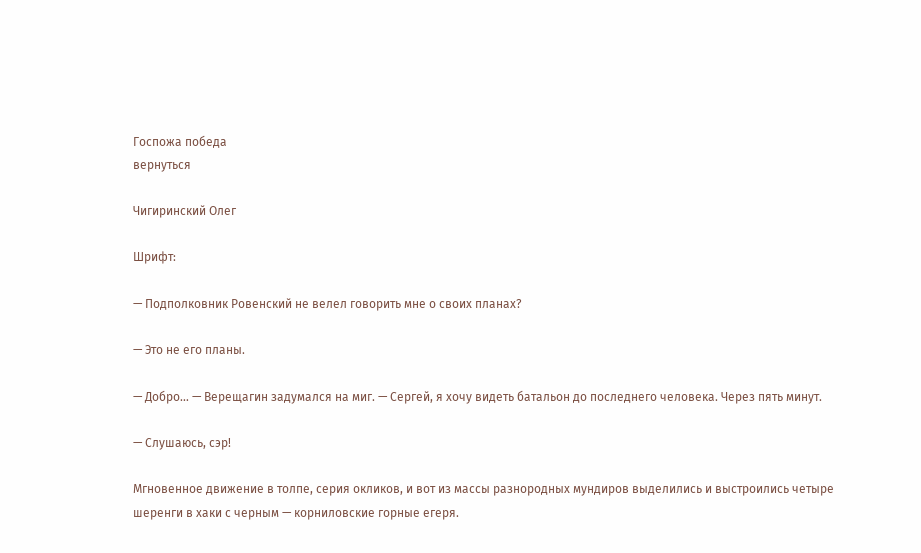Госпожа победа
вернуться

Чигиринский Олег

Шрифт:

— Подполковник Ровенский не велел говорить мне о своих планах?

— Это не его планы.

— Добро… — Верещагин задумался на миг. — Сергей, я хочу видеть батальон до последнего человека. Через пять минут.

— Слушаюсь, сэр!

Мгновенное движение в толпе, серия окликов, и вот из массы разнородных мундиров выделились и выстроились четыре шеренги в хаки с черным — корниловские горные егеря.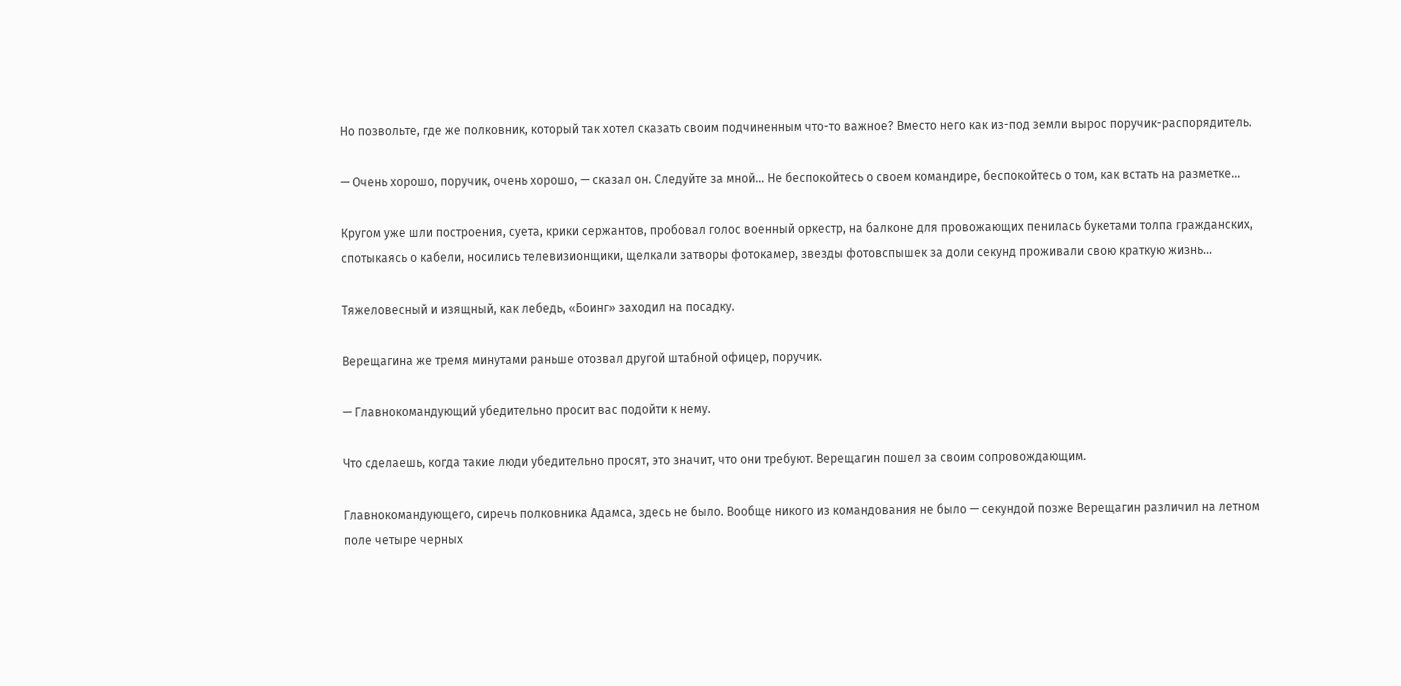Но позвольте, где же полковник, который так хотел сказать своим подчиненным что-то важное? Вместо него как из-под земли вырос поручик-распорядитель.

— Очень хорошо, поручик, очень хорошо, — сказал он. Следуйте за мной… Не беспокойтесь о своем командире, беспокойтесь о том, как встать на разметке…

Кругом уже шли построения, суета, крики сержантов, пробовал голос военный оркестр, на балконе для провожающих пенилась букетами толпа гражданских, спотыкаясь о кабели, носились телевизионщики, щелкали затворы фотокамер, звезды фотовспышек за доли секунд проживали свою краткую жизнь…

Тяжеловесный и изящный, как лебедь, «Боинг» заходил на посадку.

Верещагина же тремя минутами раньше отозвал другой штабной офицер, поручик.

— Главнокомандующий убедительно просит вас подойти к нему.

Что сделаешь, когда такие люди убедительно просят, это значит, что они требуют. Верещагин пошел за своим сопровождающим.

Главнокомандующего, сиречь полковника Адамса, здесь не было. Вообще никого из командования не было — секундой позже Верещагин различил на летном поле четыре черных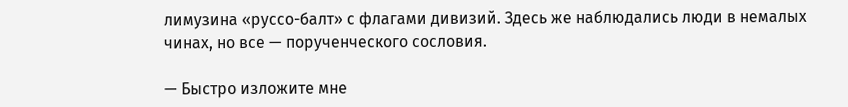лимузина «руссо-балт» с флагами дивизий. Здесь же наблюдались люди в немалых чинах, но все — порученческого сословия.

— Быстро изложите мне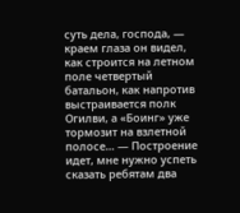суть дела, господа, — краем глаза он видел, как строится на летном поле четвертый батальон, как напротив выстраивается полк Огилви, а «Боинг» уже тормозит на взлетной полосе… — Построение идет, мне нужно успеть сказать ребятам два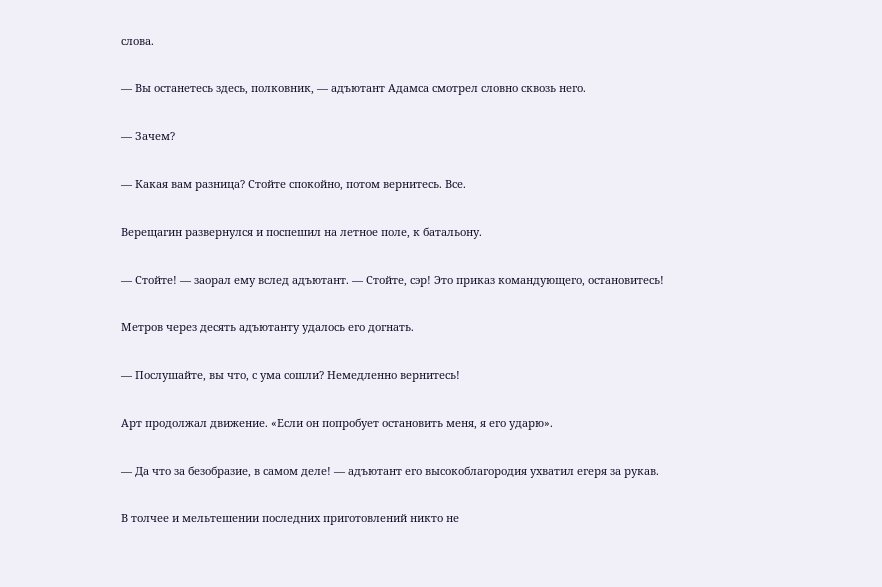слова.

— Вы останетесь здесь, полковник, — адъютант Адамса смотрел словно сквозь него.

— Зачем?

— Какая вам разница? Стойте спокойно, потом вернитесь. Все.

Верещагин развернулся и поспешил на летное поле, к батальону.

— Стойте! — заорал ему вслед адъютант. — Стойте, сэр! Это приказ командующего, остановитесь!

Метров через десять адъютанту удалось его догнать.

— Послушайте, вы что, с ума сошли? Немедленно вернитесь!

Арт продолжал движение. «Если он попробует остановить меня, я его ударю».

— Да что за безобразие, в самом деле! — адъютант его высокоблагородия ухватил егеря за рукав.

В толчее и мельтешении последних приготовлений никто не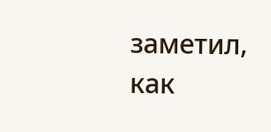заметил, как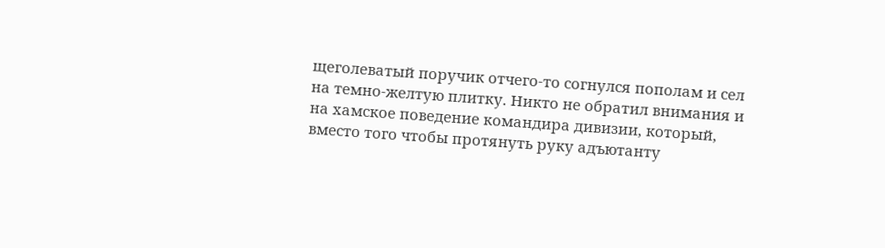щеголеватый поручик отчего-то согнулся пополам и сел на темно-желтую плитку. Никто не обратил внимания и на хамское поведение командира дивизии, который, вместо того чтобы протянуть руку адъютанту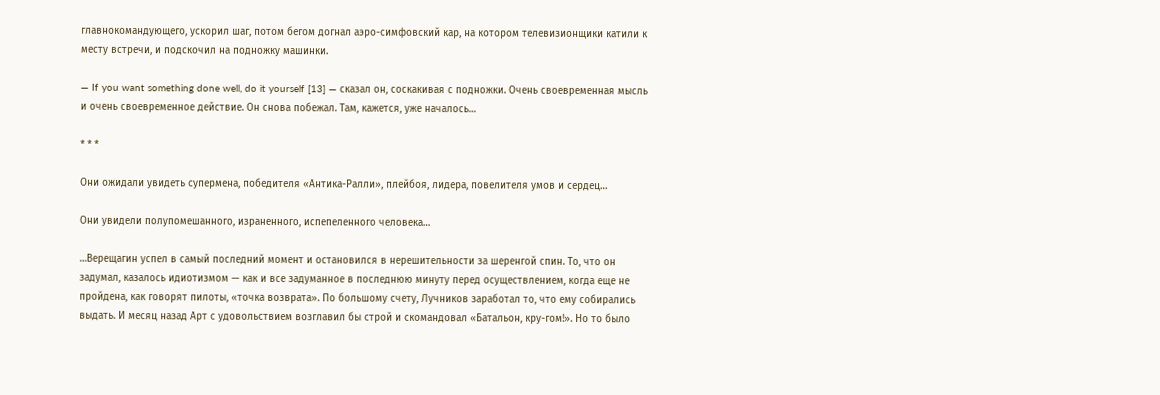главнокомандующего, ускорил шаг, потом бегом догнал аэро-симфовский кар, на котором телевизионщики катили к месту встречи, и подскочил на подножку машинки.

— If you want something done well, do it yourself [13] — сказал он, соскакивая с подножки. Очень своевременная мысль и очень своевременное действие. Он снова побежал. Там, кажется, уже началось…

* * *

Они ожидали увидеть супермена, победителя «Антика-Ралли», плейбоя, лидера, повелителя умов и сердец…

Они увидели полупомешанного, израненного, испепеленного человека…

…Верещагин успел в самый последний момент и остановился в нерешительности за шеренгой спин. То, что он задумал, казалось идиотизмом — как и все задуманное в последнюю минуту перед осуществлением, когда еще не пройдена, как говорят пилоты, «точка возврата». По большому счету, Лучников заработал то, что ему собирались выдать. И месяц назад Арт с удовольствием возглавил бы строй и скомандовал «Батальон, кру-гом!». Но то было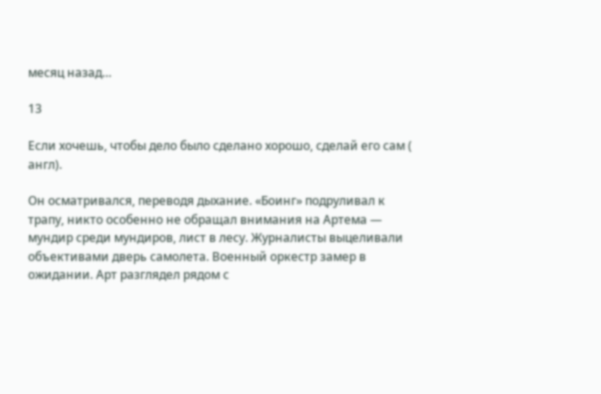месяц назад…

13

Если хочешь, чтобы дело было сделано хорошо, сделай его сам ( англ).

Он осматривался, переводя дыхание. «Боинг» подруливал к трапу, никто особенно не обращал внимания на Артема — мундир среди мундиров, лист в лесу. Журналисты выцеливали объективами дверь самолета. Военный оркестр замер в ожидании. Арт разглядел рядом с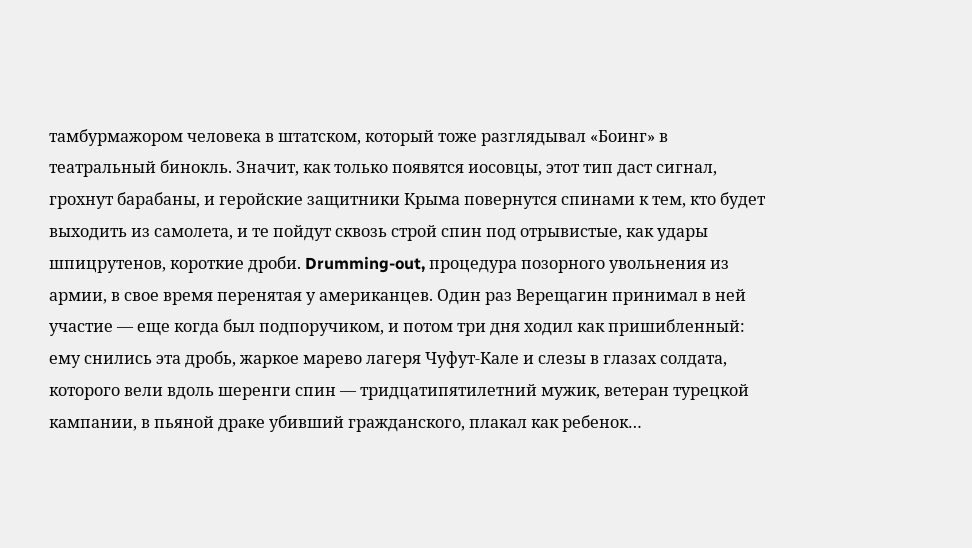тамбурмажором человека в штатском, который тоже разглядывал «Боинг» в театральный бинокль. Значит, как только появятся иосовцы, этот тип даст сигнал, грохнут барабаны, и геройские защитники Крыма повернутся спинами к тем, кто будет выходить из самолета, и те пойдут сквозь строй спин под отрывистые, как удары шпицрутенов, короткие дроби. Drumming-out, процедура позорного увольнения из армии, в свое время перенятая у американцев. Один раз Верещагин принимал в ней участие — еще когда был подпоручиком, и потом три дня ходил как пришибленный: ему снились эта дробь, жаркое марево лагеря Чуфут-Кале и слезы в глазах солдата, которого вели вдоль шеренги спин — тридцатипятилетний мужик, ветеран турецкой кампании, в пьяной драке убивший гражданского, плакал как ребенок…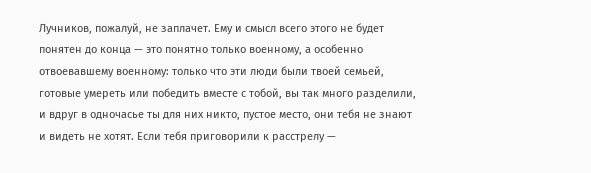Лучников, пожалуй, не заплачет. Ему и смысл всего этого не будет понятен до конца — это понятно только военному, а особенно отвоевавшему военному: только что эти люди были твоей семьей, готовые умереть или победить вместе с тобой, вы так много разделили, и вдруг в одночасье ты для них никто, пустое место, они тебя не знают и видеть не хотят. Если тебя приговорили к расстрелу —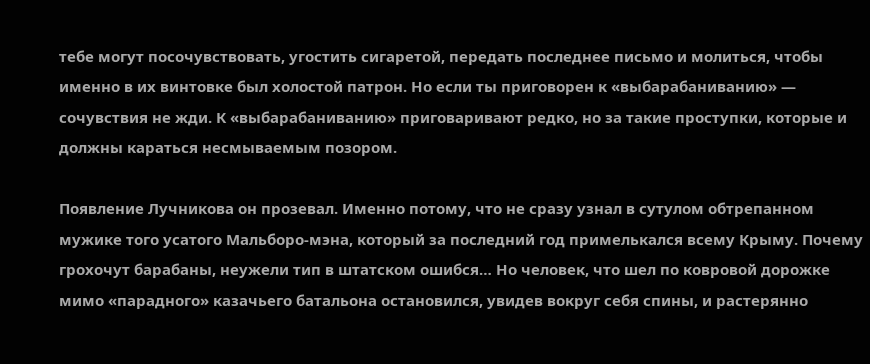тебе могут посочувствовать, угостить сигаретой, передать последнее письмо и молиться, чтобы именно в их винтовке был холостой патрон. Но если ты приговорен к «выбарабаниванию» — сочувствия не жди. К «выбарабаниванию» приговаривают редко, но за такие проступки, которые и должны караться несмываемым позором.

Появление Лучникова он прозевал. Именно потому, что не сразу узнал в сутулом обтрепанном мужике того усатого Мальборо-мэна, который за последний год примелькался всему Крыму. Почему грохочут барабаны, неужели тип в штатском ошибся… Но человек, что шел по ковровой дорожке мимо «парадного» казачьего батальона остановился, увидев вокруг себя спины, и растерянно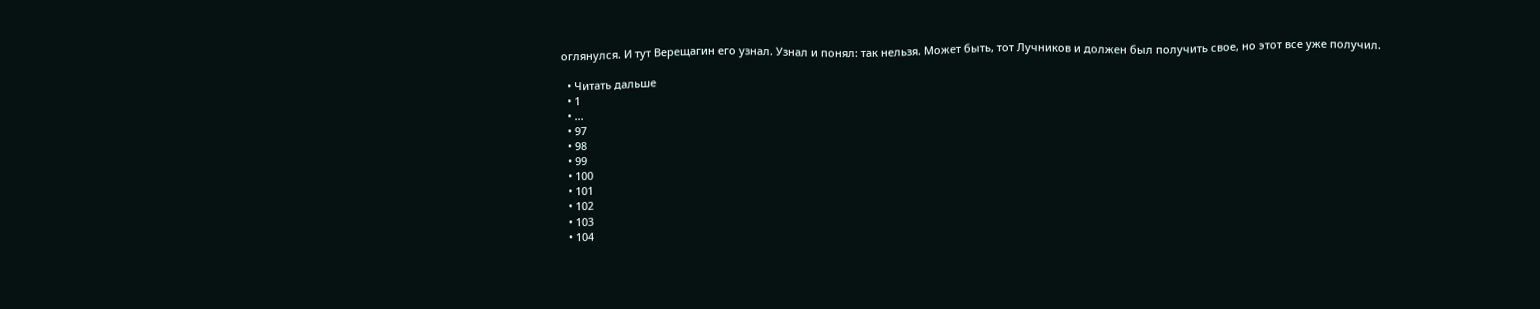оглянулся. И тут Верещагин его узнал. Узнал и понял: так нельзя. Может быть, тот Лучников и должен был получить свое, но этот все уже получил.

  • Читать дальше
  • 1
  • ...
  • 97
  • 98
  • 99
  • 100
  • 101
  • 102
  • 103
  • 104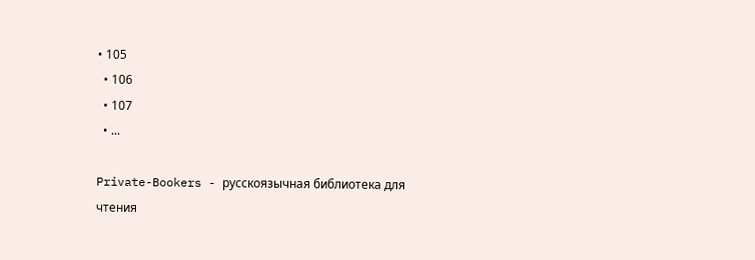• 105
  • 106
  • 107
  • ...

Private-Bookers - русскоязычная библиотека для чтения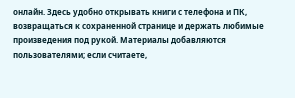онлайн. Здесь удобно открывать книги с телефона и ПК, возвращаться к сохраненной странице и держать любимые произведения под рукой. Материалы добавляются пользователями; если считаете,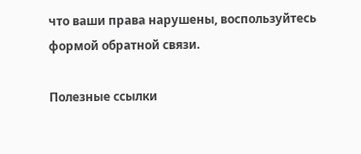что ваши права нарушены, воспользуйтесь формой обратной связи.

Полезные ссылки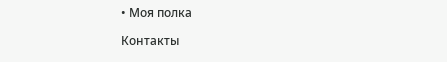• Моя полка

Контакты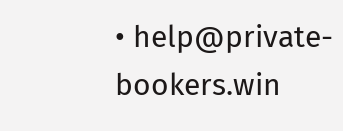• help@private-bookers.win